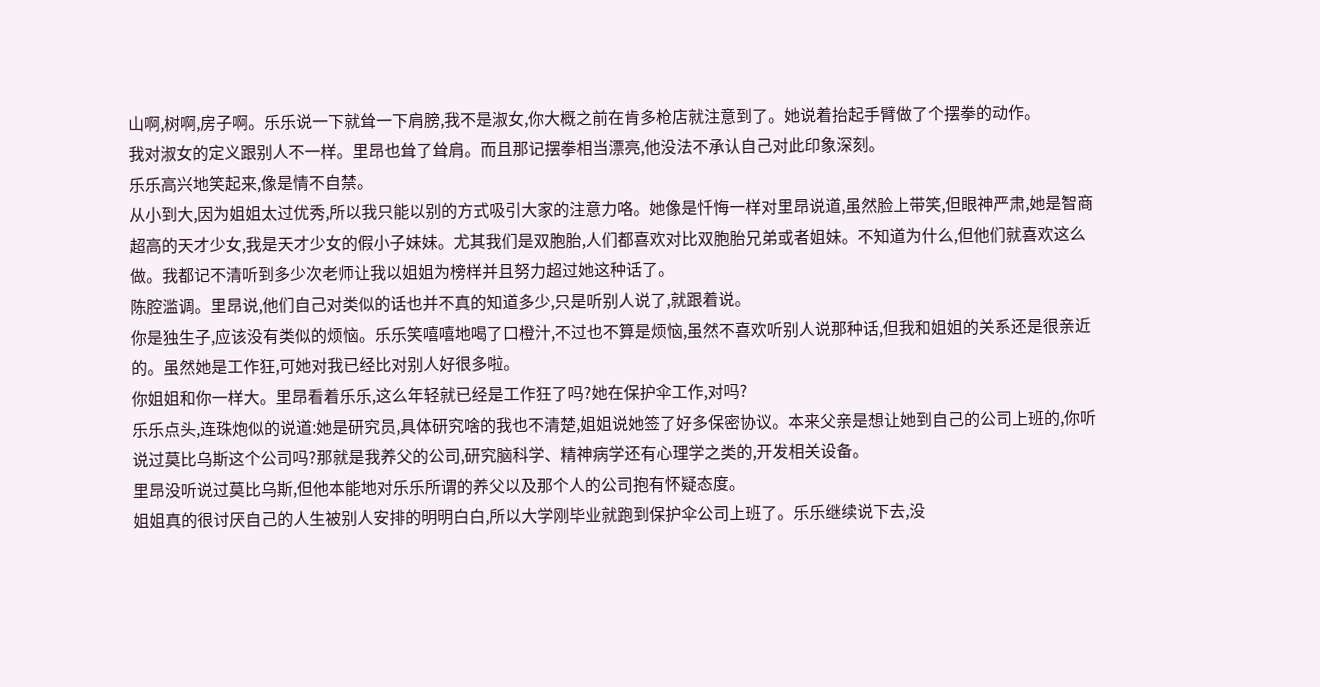山啊,树啊,房子啊。乐乐说一下就耸一下肩膀,我不是淑女,你大概之前在肯多枪店就注意到了。她说着抬起手臂做了个摆拳的动作。
我对淑女的定义跟别人不一样。里昂也耸了耸肩。而且那记摆拳相当漂亮,他没法不承认自己对此印象深刻。
乐乐高兴地笑起来,像是情不自禁。
从小到大,因为姐姐太过优秀,所以我只能以别的方式吸引大家的注意力咯。她像是忏悔一样对里昂说道,虽然脸上带笑,但眼神严肃,她是智商超高的天才少女,我是天才少女的假小子妹妹。尤其我们是双胞胎,人们都喜欢对比双胞胎兄弟或者姐妹。不知道为什么,但他们就喜欢这么做。我都记不清听到多少次老师让我以姐姐为榜样并且努力超过她这种话了。
陈腔滥调。里昂说,他们自己对类似的话也并不真的知道多少,只是听别人说了,就跟着说。
你是独生子,应该没有类似的烦恼。乐乐笑嘻嘻地喝了口橙汁,不过也不算是烦恼,虽然不喜欢听别人说那种话,但我和姐姐的关系还是很亲近的。虽然她是工作狂,可她对我已经比对别人好很多啦。
你姐姐和你一样大。里昂看着乐乐,这么年轻就已经是工作狂了吗?她在保护伞工作,对吗?
乐乐点头,连珠炮似的说道:她是研究员,具体研究啥的我也不清楚,姐姐说她签了好多保密协议。本来父亲是想让她到自己的公司上班的,你听说过莫比乌斯这个公司吗?那就是我养父的公司,研究脑科学、精神病学还有心理学之类的,开发相关设备。
里昂没听说过莫比乌斯,但他本能地对乐乐所谓的养父以及那个人的公司抱有怀疑态度。
姐姐真的很讨厌自己的人生被别人安排的明明白白,所以大学刚毕业就跑到保护伞公司上班了。乐乐继续说下去,没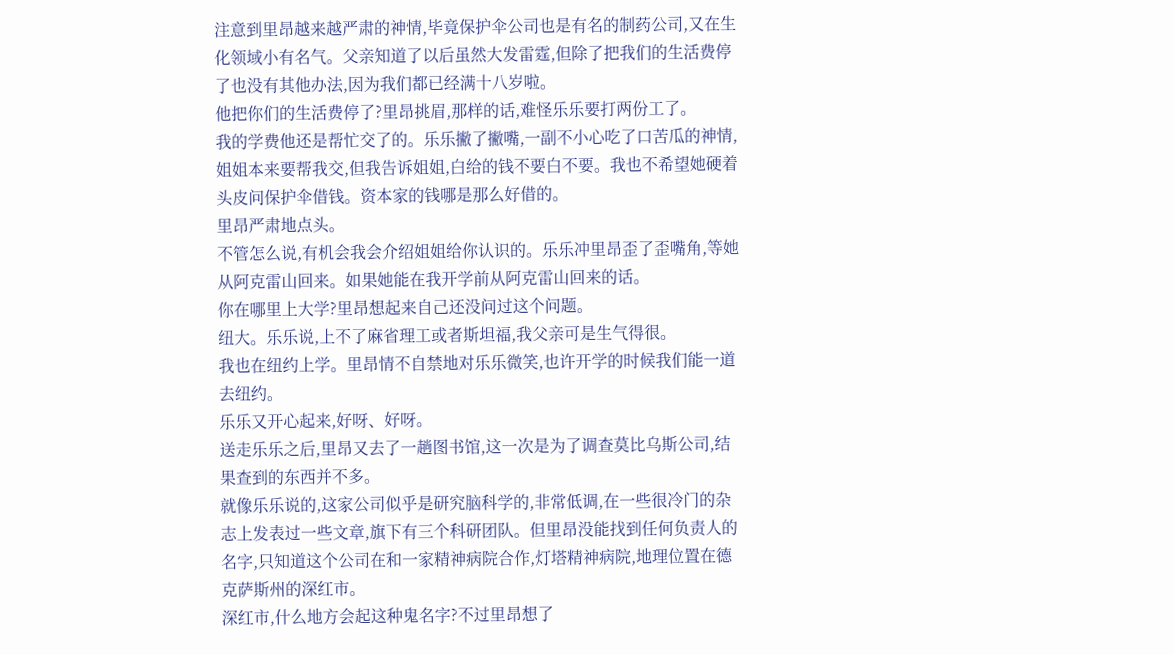注意到里昂越来越严肃的神情,毕竟保护伞公司也是有名的制药公司,又在生化领域小有名气。父亲知道了以后虽然大发雷霆,但除了把我们的生活费停了也没有其他办法,因为我们都已经满十八岁啦。
他把你们的生活费停了?里昂挑眉,那样的话,难怪乐乐要打两份工了。
我的学费他还是帮忙交了的。乐乐撇了撇嘴,一副不小心吃了口苦瓜的神情,姐姐本来要帮我交,但我告诉姐姐,白给的钱不要白不要。我也不希望她硬着头皮问保护伞借钱。资本家的钱哪是那么好借的。
里昂严肃地点头。
不管怎么说,有机会我会介绍姐姐给你认识的。乐乐冲里昂歪了歪嘴角,等她从阿克雷山回来。如果她能在我开学前从阿克雷山回来的话。
你在哪里上大学?里昂想起来自己还没问过这个问题。
纽大。乐乐说,上不了麻省理工或者斯坦福,我父亲可是生气得很。
我也在纽约上学。里昂情不自禁地对乐乐微笑,也许开学的时候我们能一道去纽约。
乐乐又开心起来,好呀、好呀。
送走乐乐之后,里昂又去了一趟图书馆,这一次是为了调查莫比乌斯公司,结果查到的东西并不多。
就像乐乐说的,这家公司似乎是研究脑科学的,非常低调,在一些很冷门的杂志上发表过一些文章,旗下有三个科研团队。但里昂没能找到任何负责人的名字,只知道这个公司在和一家精神病院合作,灯塔精神病院,地理位置在德克萨斯州的深红市。
深红市,什么地方会起这种鬼名字?不过里昂想了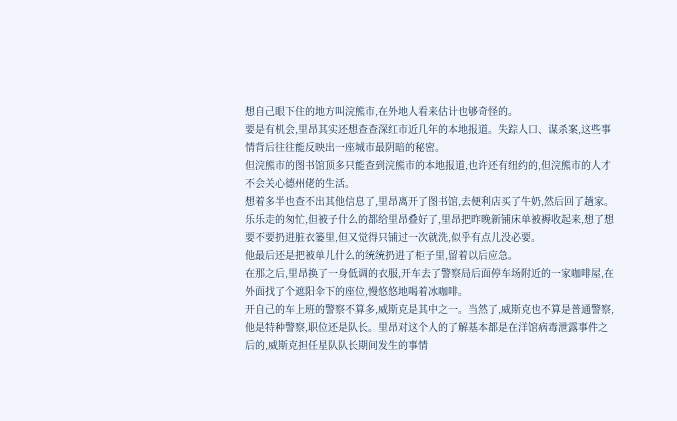想自己眼下住的地方叫浣熊市,在外地人看来估计也够奇怪的。
要是有机会,里昂其实还想查查深红市近几年的本地报道。失踪人口、谋杀案,这些事情背后往往能反映出一座城市最阴暗的秘密。
但浣熊市的图书馆顶多只能查到浣熊市的本地报道,也许还有纽约的,但浣熊市的人才不会关心德州佬的生活。
想着多半也查不出其他信息了,里昂离开了图书馆,去便利店买了牛奶,然后回了趟家。乐乐走的匆忙,但被子什么的都给里昂叠好了,里昂把昨晚新铺床单被褥收起来,想了想要不要扔进脏衣篓里,但又觉得只铺过一次就洗,似乎有点儿没必要。
他最后还是把被单儿什么的统统扔进了柜子里,留着以后应急。
在那之后,里昂换了一身低调的衣服,开车去了警察局后面停车场附近的一家咖啡屋,在外面找了个遮阳伞下的座位,慢悠悠地喝着冰咖啡。
开自己的车上班的警察不算多,威斯克是其中之一。当然了,威斯克也不算是普通警察,他是特种警察,职位还是队长。里昂对这个人的了解基本都是在洋馆病毒泄露事件之后的,威斯克担任星队队长期间发生的事情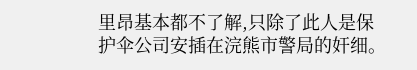里昂基本都不了解,只除了此人是保护伞公司安插在浣熊市警局的奸细。